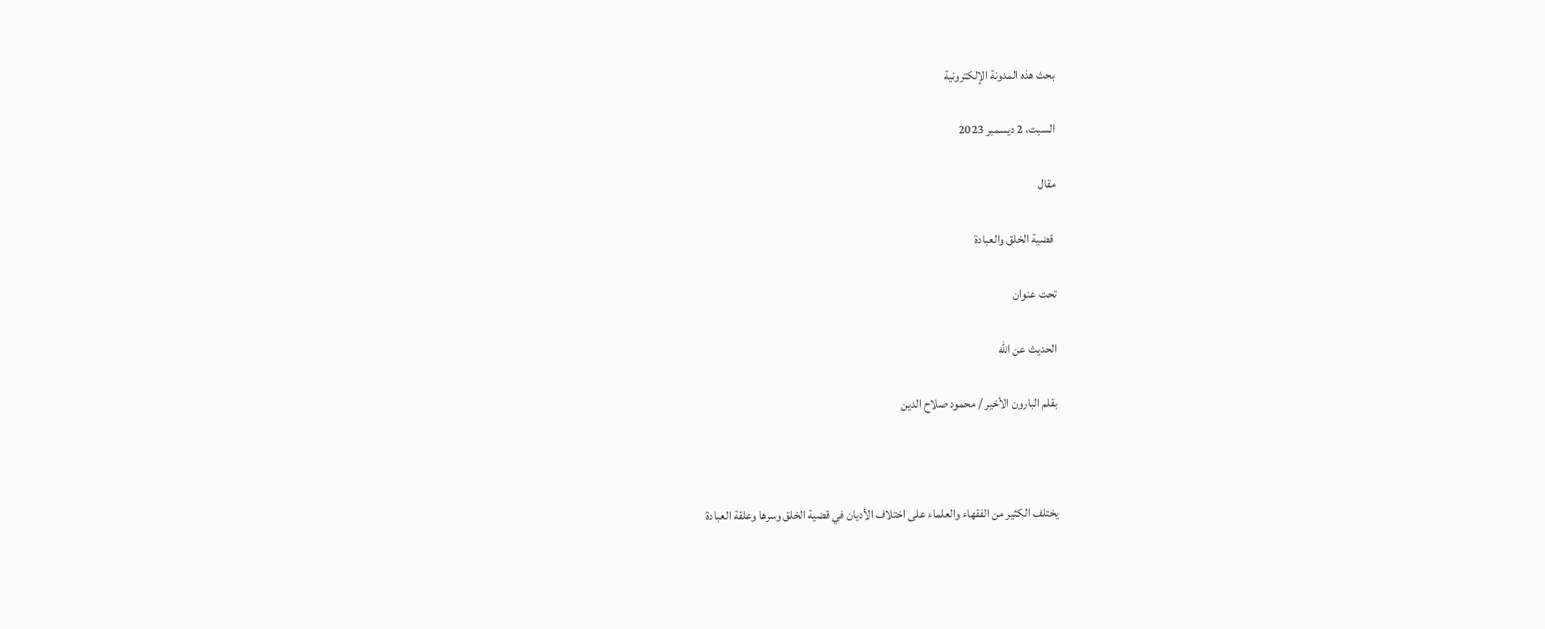بحث هذه المدونة الإلكترونية

السبت، 2 ديسمبر 2023

مقال

 قضية الخلق والعبادة

تحت عنوان

الحديث عن الله

بقلم البارون الأخير / محمود صلاح الدين



يختلف الكثير من الفقهاء والعلماء على اختلاف الأديان في قضية الخلق وسرها وعلقة العبادة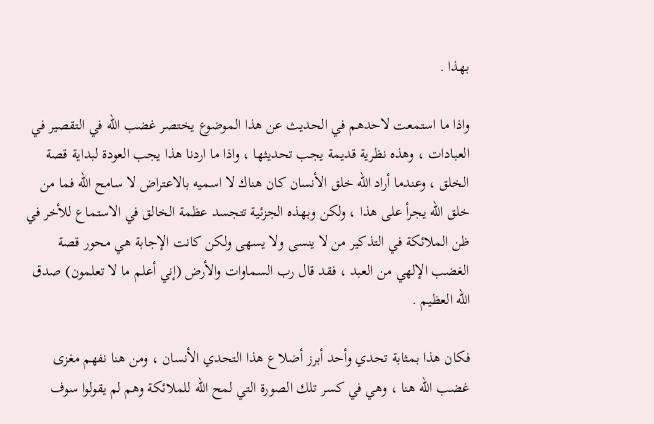بهذا .

واذا ما استمعت لاحدهم في الحديث عن هذا الموضوع يختصر غضب الله في التقصير في العبادات ، وهذه نظرية قديمة يجب تحديثها ، واذا ما اردنا هذا يجب العودة لبداية قصة الخلق ، وعندما أراد الله خلق الأنسان كان هناك لا اسميه بالاعتراض لا سامح الله فما من خلق الله يجرأ على هذا ، ولكن وبهذه الجزئية تتجسد عظمة الخالق في الاستماع للأخر في ظن الملائكة في التذكير من لا ينسى ولا يسهى ولكن كانت الإجابة هي محور قصة الغضب الإلهي من العبد ، فقد قال رب السماوات والأرض (إني أعلم ما لا تعلمون) صدق الله العظيم .

فكان هذا بمثابة تحدي وأحد أبرز أضلاع هذا التحدي الأنسان ، ومن هنا نفهم مغزى غضب الله هنا ، وهي في كسر تلك الصورة التي لمح الله للملائكة وهم لم يقولوا سوف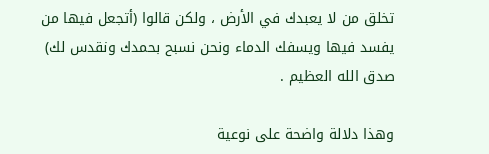تخلق من لا يعبدك في الأرض ، ولكن قالوا (أتجعل فيها من يفسد فيها ويسفك الدماء ونحن نسبح بحمدك ونقدس لك) صدق الله العظيم .

وهذا دلالة واضحة على نوعية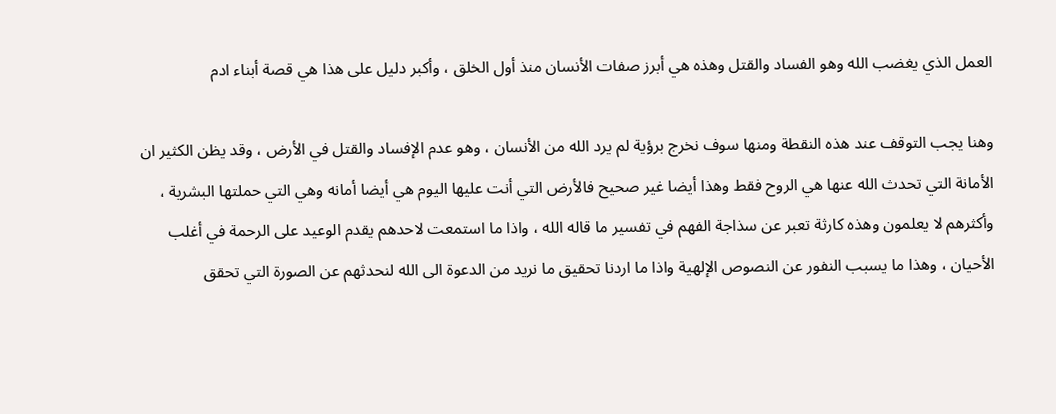العمل الذي يغضب الله وهو الفساد والقتل وهذه هي أبرز صفات الأنسان منذ أول الخلق ، وأكبر دليل على هذا هي قصة أبناء ادم

وهنا يجب التوقف عند هذه النقطة ومنها سوف نخرج برؤية لم يرد الله من الأنسان ، وهو عدم الإفساد والقتل في الأرض ، وقد يظن الكثير ان الأمانة التي تحدث الله عنها هي الروح فقط وهذا أيضا غير صحيح فالأرض التي أنت عليها اليوم هي أيضا أمانه وهي التي حملتها البشرية ، وأكثرهم لا يعلمون وهذه كارثة تعبر عن سذاجة الفهم في تفسير ما قاله الله ، واذا ما استمعت لاحدهم يقدم الوعيد على الرحمة في أغلب الأحيان ، وهذا ما يسبب النفور عن النصوص الإلهية واذا ما اردنا تحقيق ما نريد من الدعوة الى الله لنحدثهم عن الصورة التي تحقق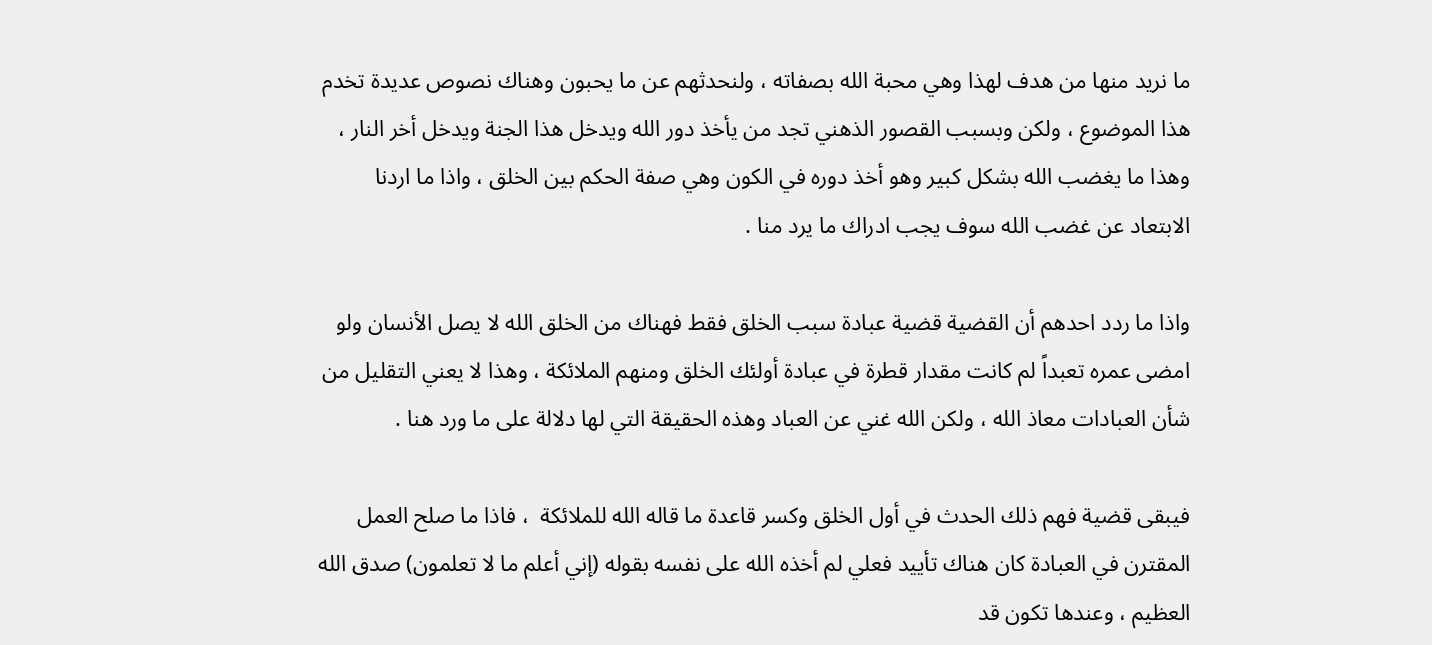ما نريد منها من هدف لهذا وهي محبة الله بصفاته ، ولنحدثهم عن ما يحبون وهناك نصوص عديدة تخدم هذا الموضوع ، ولكن وبسبب القصور الذهني تجد من يأخذ دور الله ويدخل هذا الجنة ويدخل أخر النار ، وهذا ما يغضب الله بشكل كبير وهو أخذ دوره في الكون وهي صفة الحكم بين الخلق ، واذا ما اردنا الابتعاد عن غضب الله سوف يجب ادراك ما يرد منا .

واذا ما ردد احدهم أن القضية قضية عبادة سبب الخلق فقط فهناك من الخلق الله لا يصل الأنسان ولو امضى عمره تعبداً لم كانت مقدار قطرة في عبادة أولئك الخلق ومنهم الملائكة ، وهذا لا يعني التقليل من شأن العبادات معاذ الله ، ولكن الله غني عن العباد وهذه الحقيقة التي لها دلالة على ما ورد هنا .

فيبقى قضية فهم ذلك الحدث في أول الخلق وكسر قاعدة ما قاله الله للملائكة  ، فاذا ما صلح العمل المقترن في العبادة كان هناك تأييد فعلي لم أخذه الله على نفسه بقوله (إني أعلم ما لا تعلمون) صدق الله العظيم ، وعندها تكون قد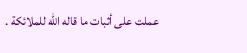عملت على أثبات ما قاله الله للملائكة .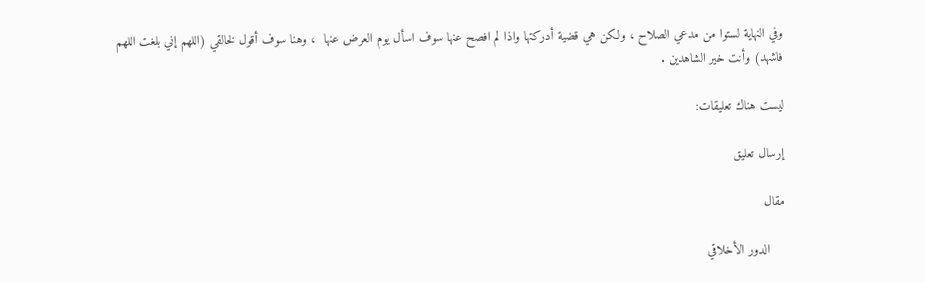وفي النهاية لستوا من مدعي الصلاح ، ولكن هي قضية أدركتها واذا لم افصح عنها سوف اسأل يوم العرض عنها  ، وهنا سوف أقول لخالقي (اللهم إني بلغت اللهم فاشهد) وأنت خير الشاهدين .

ليست هناك تعليقات:

إرسال تعليق

مقال

    الدور الأخلاقي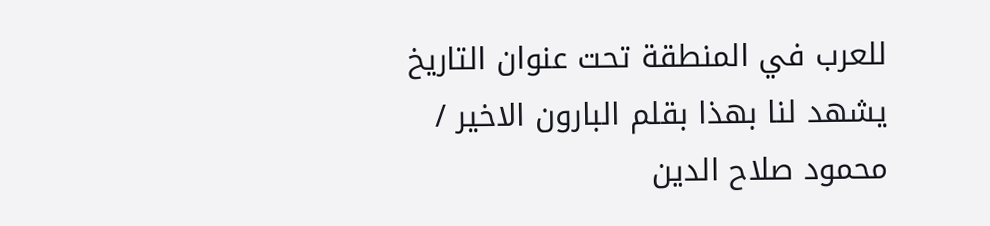للعرب في المنطقة تحت عنوان التاريخ يشهد لنا بهذا بقلم البارون الاخير / محمود صلاح الدين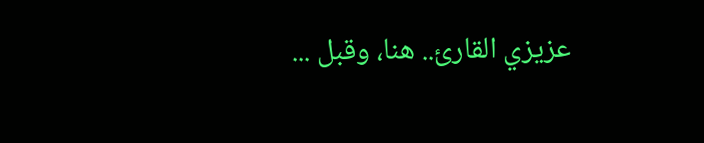عزيزي القارئ.. هنا، وقبل ...